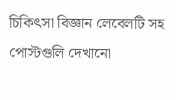চিকিৎসা বিজ্ঞান লেবেলটি সহ পোস্টগুলি দেখানো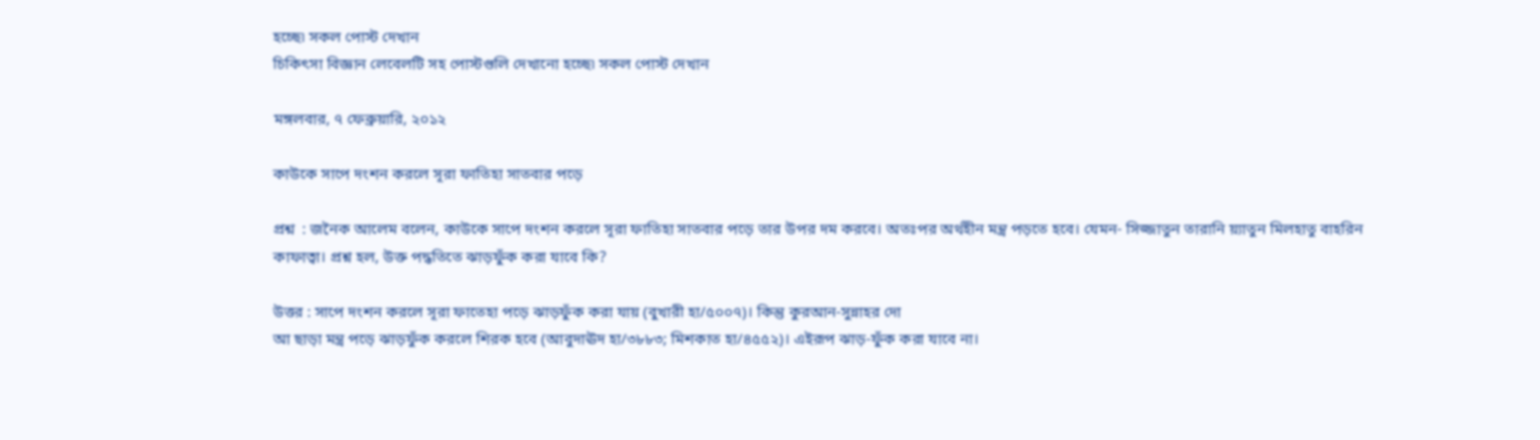হচ্ছে৷ সকল পোস্ট দেখান
চিকিৎসা বিজ্ঞান লেবেলটি সহ পোস্টগুলি দেখানো হচ্ছে৷ সকল পোস্ট দেখান

মঙ্গলবার, ৭ ফেব্রুয়ারি, ২০১২

কাউকে সাপে দংশন করলে সূরা ফাতিহা সাতবার পড়ে

প্রশ্ন  : জনৈক আলেম বলেন, কাউকে সাপে দংশন করলে সূরা ফাতিহা সাতবার পড়ে তার উপর দম করবে। অতঃপর অর্থহীন মন্ত্র পড়তে হবে। যেমন- সিজ্জাতুন তারানি য়্যাতুন মিলহাতু বাহরিন কাফাত্বা। প্রশ্ন হল, উক্ত পদ্ধতিতে ঝাড়ফুঁক করা যাবে কি?

উত্তর : সাপে দংশন করলে সূরা ফাতেহা পড়ে ঝাড়ফুঁক করা যায় (বুখারী হা/৫০০৭)। কিন্তু কুরআন-সুন্নাহর দো
আ ছাড়া মন্ত্র পড়ে ঝাড়ফুঁক করলে শিরক হবে (আবুদাঊদ হা/৩৮৮৩; মিশকাত হা/৪৫৫২)। এইরূপ ঝাড়-ফুঁক করা যাবে না।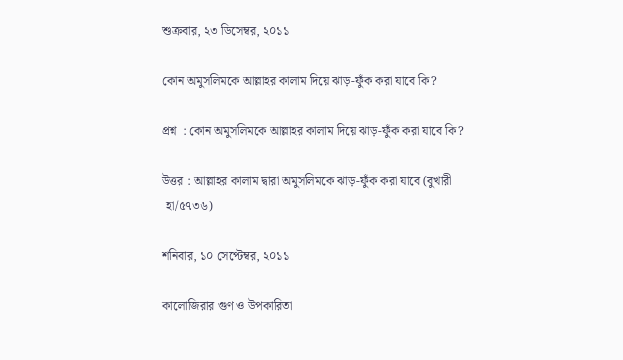শুক্রবার, ২৩ ডিসেম্বর, ২০১১

কোন অমুসলিমকে আল্লাহর কালাম দিয়ে ঝাড়-ফুঁক করা যাবে কি?

প্রশ্ন  : কোন অমুসলিমকে আল্লাহর কালাম দিয়ে ঝাড়-ফুঁক করা যাবে কি?

উত্তর : আল্লাহর কালাম দ্বারা অমুসলিমকে ঝাড়-ফুঁক করা যাবে (বুখারী
 হা/৫৭৩৬)

শনিবার, ১০ সেপ্টেম্বর, ২০১১

কালোজিরার গুণ ও উপকারিতা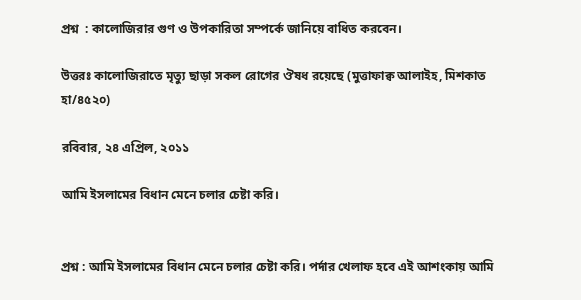প্রশ্ন  : কালোজিরার গুণ ও উপকারিতা সম্পর্কে জানিয়ে বাধিত করবেন।

উত্তরঃ কালোজিরাতে মৃত্যু ছাড়া সকল রোগের ঔষধ রয়েছে (মুত্তাফাক্ব আলাইহ, মিশকাত হা/৪৫২০)

রবিবার, ২৪ এপ্রিল, ২০১১

আমি ইসলামের বিধান মেনে চলার চেষ্টা করি।


প্রশ্ন : আমি ইসলামের বিধান মেনে চলার চেষ্টা করি। পর্দার খেলাফ হবে এই আশংকায় আমি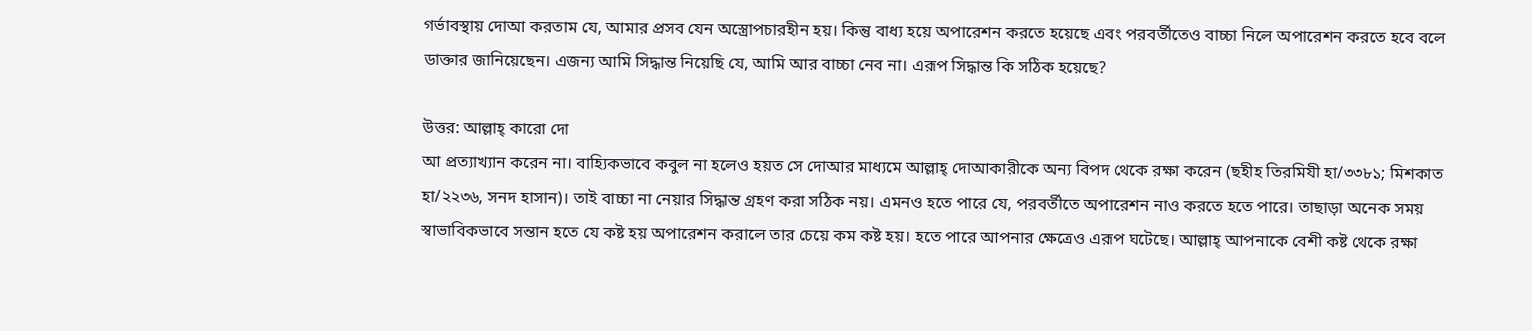গর্ভাবস্থায় দোআ করতাম যে, আমার প্রসব যেন অস্ত্রোপচারহীন হয়। কিন্তু বাধ্য হয়ে অপারেশন করতে হয়েছে এবং পরবর্তীতেও বাচ্চা নিলে অপারেশন করতে হবে বলে ডাক্তার জানিয়েছেন। এজন্য আমি সিদ্ধান্ত নিয়েছি যে, আমি আর বাচ্চা নেব না। এরূপ সিদ্ধান্ত কি সঠিক হয়েছে?

উত্তর: আল্লাহ্ কারো দো
আ প্রত্যাখ্যান করেন না। বাহ্যিকভাবে কবুল না হলেও হয়ত সে দোআর মাধ্যমে আল্লাহ্ দোআকারীকে অন্য বিপদ থেকে রক্ষা করেন (ছহীহ তিরমিযী হা/৩৩৮১; মিশকাত হা/২২৩৬, সনদ হাসান)। তাই বাচ্চা না নেয়ার সিদ্ধান্ত গ্রহণ করা সঠিক নয়। এমনও হতে পারে যে, পরবর্তীতে অপারেশন নাও করতে হতে পারে। তাছাড়া অনেক সময় স্বাভাবিকভাবে সন্তান হতে যে কষ্ট হয় অপারেশন করালে তার চেয়ে কম কষ্ট হয়। হতে পারে আপনার ক্ষেত্রেও এরূপ ঘটেছে। আল্লাহ্ আপনাকে বেশী কষ্ট থেকে রক্ষা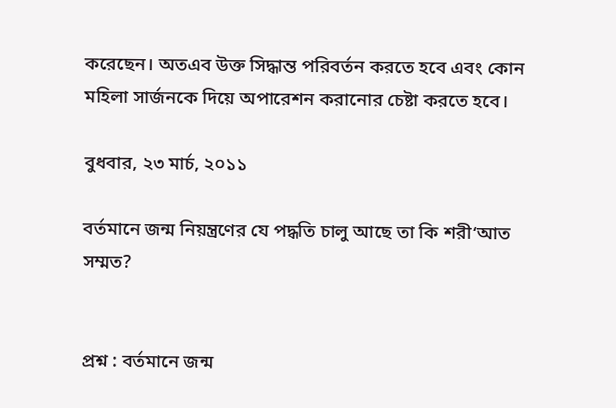করেছেন। অতএব উক্ত সিদ্ধান্ত পরিবর্তন করতে হবে এবং কোন মহিলা সার্জনকে দিয়ে অপারেশন করানোর চেষ্টা করতে হবে।

বুধবার, ২৩ মার্চ, ২০১১

বর্তমানে জন্ম নিয়ন্ত্রণের যে পদ্ধতি চালু আছে তা কি শরী‘আত সম্মত?


প্রশ্ন : বর্তমানে জন্ম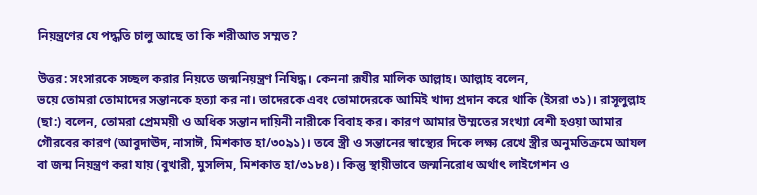নিয়ন্ত্রণের যে পদ্ধতি চালু আছে তা কি শরীআত সম্মত?

উত্তর: সংসারকে সচ্ছল করার নিয়তে জন্মনিয়ন্ত্রণ নিষিদ্ধ। কেননা রূযীর মালিক আল্লাহ। আল্লাহ বলেন,
ভয়ে তোমরা তোমাদের সন্তানকে হত্যা কর না। তাদেরকে এবং তোমাদেরকে আমিই খাদ্য প্রদান করে থাকি (ইসরা ৩১)। রাসূলুল্লাহ (ছা:) বলেন, তোমরা প্রেমময়ী ও অধিক সন্তান দায়িনী নারীকে বিবাহ কর। কারণ আমার উম্মতের সংখ্যা বেশী হওয়া আমার গৌরবের কারণ (আবুদাঊদ, নাসাঈ, মিশকাত হা/৩০৯১)। তবে স্ত্রী ও সন্তানের স্বাস্থ্যের দিকে লক্ষ্য রেখে স্ত্রীর অনুমতিক্রমে আযল বা জন্ম নিয়ন্ত্রণ করা যায় (বুখারী, মুসলিম, মিশকাত হা/৩১৮৪)। কিন্তু স্থায়ীভাবে জন্মনিরোধ অর্থাৎ লাইগেশন ও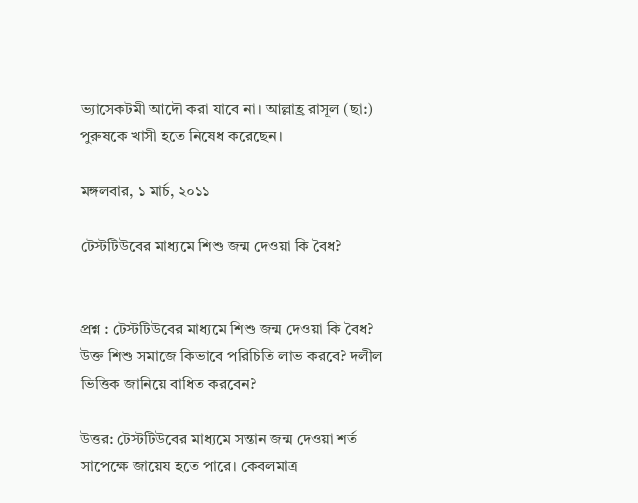ভ্যাসেকটমী আদৌ করা যাবে না। আল্লাহ্র রাসূল (ছা:) পুরুষকে খাসী হতে নিষেধ করেছেন।

মঙ্গলবার, ১ মার্চ, ২০১১

টেস্টটিউবের মাধ্যমে শিশু জন্ম দেওয়া কি বৈধ?


প্রশ্ন : টেস্টটিউবের মাধ্যমে শিশু জন্ম দেওয়া কি বৈধ? উক্ত শিশু সমাজে কিভাবে পরিচিতি লাভ করবে? দলীল ভিত্তিক জানিয়ে বাধিত করবেন?

উত্তর: টেস্টটিউবের মাধ্যমে সন্তান জন্ম দেওয়া শর্ত সাপেক্ষে জায়েয হতে পারে। কেবলমাত্র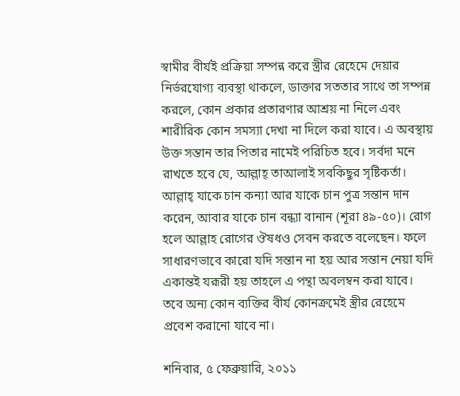স্বামীর বীর্যই প্রক্রিয়া সম্পন্ন করে স্ত্রীর রেহেমে দেয়ার নির্ভরযোগ্য ব্যবস্থা থাকলে, ডাক্তার সততার সাথে তা সম্পন্ন করলে, কোন প্রকার প্রতারণার আশ্রয় না নিলে এবং শারীরিক কোন সমস্যা দেখা না দিলে করা যাবে। এ অবস্থায় উক্ত সন্তান তার পিতার নামেই পরিচিত হবে। সর্বদা মনে রাখতে হবে যে, আল্লাহ্ তাআলাই সবকিছুর সৃষ্টিকর্তা। আল্লাহ্ যাকে চান কন্যা আর যাকে চান পুত্র সন্তান দান করেন, আবার যাকে চান বন্ধ্যা বানান (শূরা ৪৯-৫০)। রোগ হলে আল্লাহ রোগের ঔষধও সেবন করতে বলেছেন। ফলে সাধারণভাবে কারো যদি সন্তান না হয় আর সন্তান নেয়া যদি একান্তই যরূরী হয় তাহলে এ পন্থা অবলম্বন করা যাবে। তবে অন্য কোন ব্যক্তির বীর্য কোনক্রমেই স্ত্রীর রেহেমে প্রবেশ করানো যাবে না।

শনিবার, ৫ ফেব্রুয়ারি, ২০১১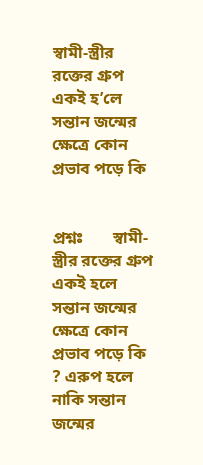স্বামী-স্ত্রীর রক্তের গ্রুপ একই হ’লে সন্তান জন্মের ক্ষেত্রে কোন প্রভাব পড়ে কি


প্রশ্নঃ       স্বামী-স্ত্রীর রক্তের গ্রুপ একই হলে সন্তান জন্মের ক্ষেত্রে কোন প্রভাব পড়ে কি ? এরুপ হলে নাকি সন্তান জন্মের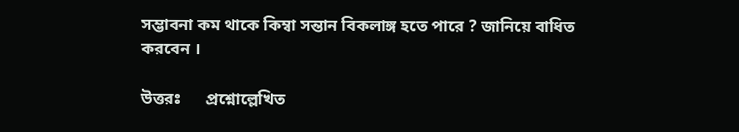সম্ভাবনা কম থাকে কিম্বা সন্তান বিকলাঙ্গ হতে পারে ? জানিয়ে বাধিত করবেন ।

উত্তরঃ      প্রশ্নোল্লেখিত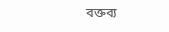বক্তব্য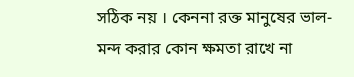সঠিক নয় । কেননা রক্ত মানুষের ভাল-মন্দ করার কোন ক্ষমতা রাখে না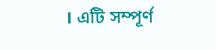। এটি সম্পূর্ণ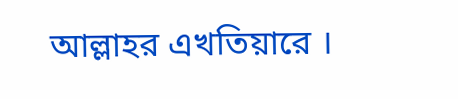আল্লাহর এখতিয়ারে ।